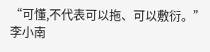“可懂,不代表可以拖、可以敷衍。”
李小南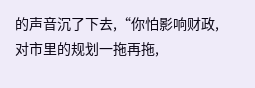的声音沉了下去,“你怕影响财政,对市里的规划一拖再拖,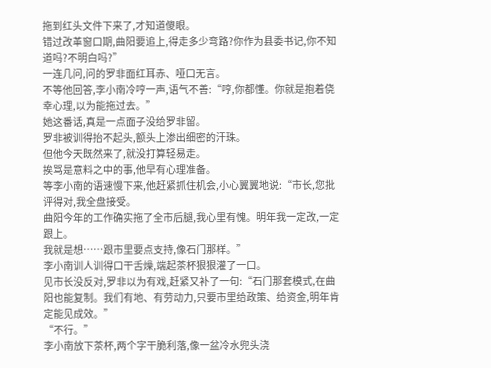拖到红头文件下来了,才知道傻眼。
错过改革窗口期,曲阳要追上,得走多少弯路?你作为县委书记,你不知道吗?不明白吗?”
一连几问,问的罗非面红耳赤、哑口无言。
不等他回答,李小南冷哼一声,语气不善:“哼,你都懂。你就是抱着侥幸心理,以为能拖过去。”
她这番话,真是一点面子没给罗非留。
罗非被训得抬不起头,额头上渗出细密的汗珠。
但他今天既然来了,就没打算轻易走。
挨骂是意料之中的事,他早有心理准备。
等李小南的语速慢下来,他赶紧抓住机会,小心翼翼地说:“市长,您批评得对,我全盘接受。
曲阳今年的工作确实拖了全市后腿,我心里有愧。明年我一定改,一定跟上。
我就是想……跟市里要点支持,像石门那样。”
李小南训人训得口干舌燥,端起茶杯狠狠灌了一口。
见市长没反对,罗非以为有戏,赶紧又补了一句:“石门那套模式,在曲阳也能复制。我们有地、有劳动力,只要市里给政策、给资金,明年肯定能见成效。”
“不行。”
李小南放下茶杯,两个字干脆利落,像一盆冷水兜头浇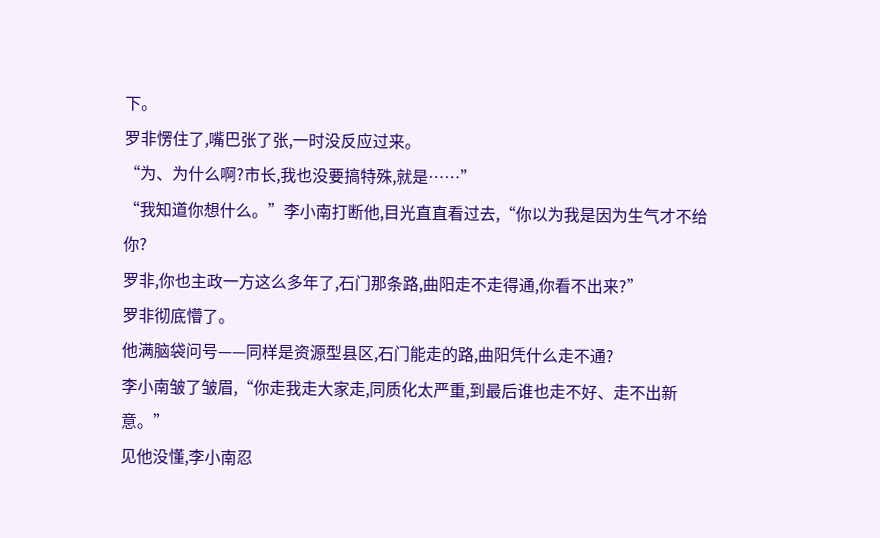下。
罗非愣住了,嘴巴张了张,一时没反应过来。
“为、为什么啊?市长,我也没要搞特殊,就是……”
“我知道你想什么。”李小南打断他,目光直直看过去,“你以为我是因为生气才不给你?
罗非,你也主政一方这么多年了,石门那条路,曲阳走不走得通,你看不出来?”
罗非彻底懵了。
他满脑袋问号——同样是资源型县区,石门能走的路,曲阳凭什么走不通?
李小南皱了皱眉,“你走我走大家走,同质化太严重,到最后谁也走不好、走不出新意。”
见他没懂,李小南忍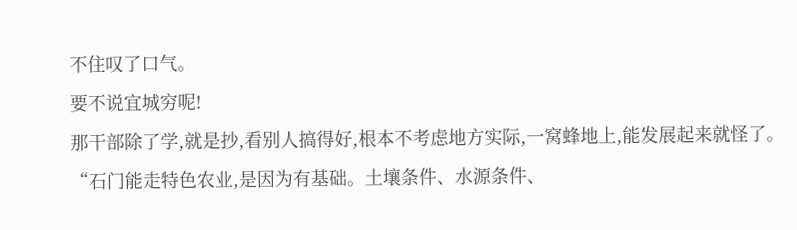不住叹了口气。
要不说宜城穷呢!
那干部除了学,就是抄,看别人搞得好,根本不考虑地方实际,一窝蜂地上,能发展起来就怪了。
“石门能走特色农业,是因为有基础。土壤条件、水源条件、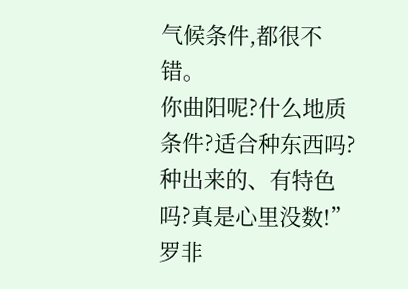气候条件,都很不错。
你曲阳呢?什么地质条件?适合种东西吗?种出来的、有特色吗?真是心里没数!”
罗非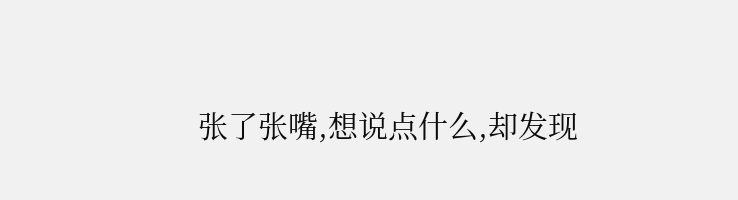张了张嘴,想说点什么,却发现